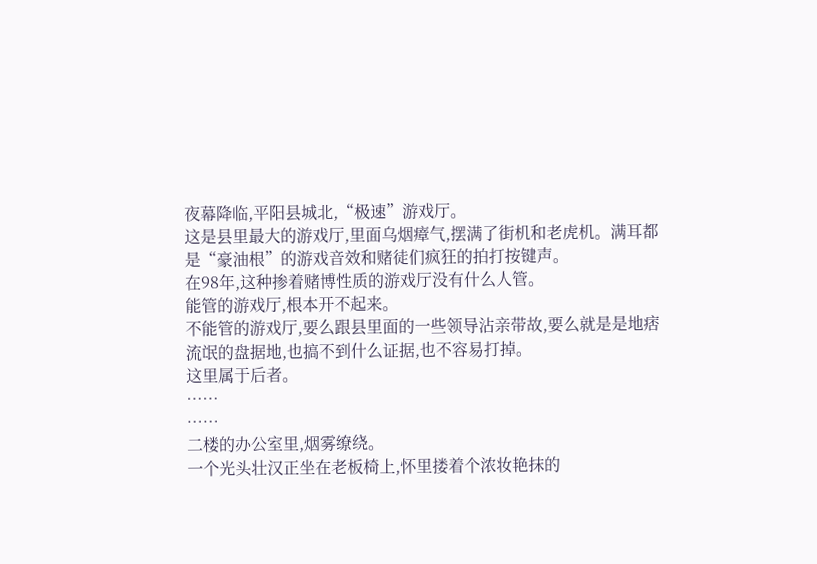夜幕降临,平阳县城北,“极速”游戏厅。
这是县里最大的游戏厅,里面乌烟瘴气,摆满了街机和老虎机。满耳都是“豪油根”的游戏音效和赌徒们疯狂的拍打按键声。
在98年,这种掺着赌博性质的游戏厅没有什么人管。
能管的游戏厅,根本开不起来。
不能管的游戏厅,要么跟县里面的一些领导沾亲带故,要么就是是地痞流氓的盘据地,也搞不到什么证据,也不容易打掉。
这里属于后者。
……
……
二楼的办公室里,烟雾缭绕。
一个光头壮汉正坐在老板椅上,怀里搂着个浓妆艳抹的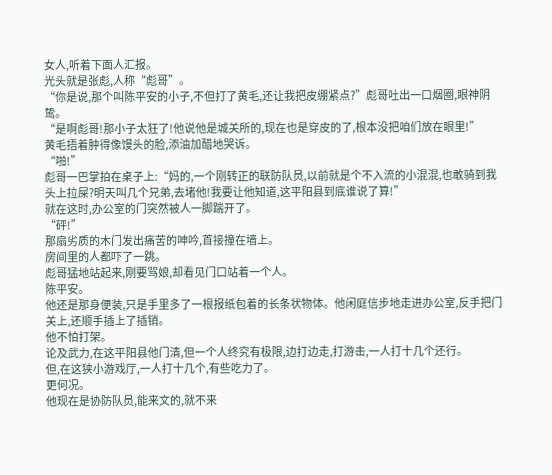女人,听着下面人汇报。
光头就是张彪,人称“彪哥”。
“你是说,那个叫陈平安的小子,不但打了黄毛,还让我把皮绷紧点?”彪哥吐出一口烟圈,眼神阴鸷。
“是啊彪哥!那小子太狂了!他说他是城关所的,现在也是穿皮的了,根本没把咱们放在眼里!”
黄毛捂着肿得像馒头的脸,添油加醋地哭诉。
“啪!”
彪哥一巴掌拍在桌子上:“妈的,一个刚转正的联防队员,以前就是个不入流的小混混,也敢骑到我头上拉屎?明天叫几个兄弟,去堵他!我要让他知道,这平阳县到底谁说了算!”
就在这时,办公室的门突然被人一脚踹开了。
“砰!”
那扇劣质的木门发出痛苦的呻吟,首接撞在墙上。
房间里的人都吓了一跳。
彪哥猛地站起来,刚要骂娘,却看见门口站着一个人。
陈平安。
他还是那身便装,只是手里多了一根报纸包着的长条状物体。他闲庭信步地走进办公室,反手把门关上,还顺手插上了插销。
他不怕打架。
论及武力,在这平阳县他门清,但一个人终究有极限,边打边走,打游击,一人打十几个还行。
但,在这狭小游戏厅,一人打十几个,有些吃力了。
更何况。
他现在是协防队员,能来文的,就不来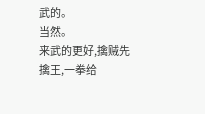武的。
当然。
来武的更好,擒贼先擒王,一拳给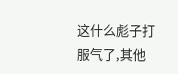这什么彪子打服气了,其他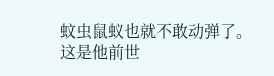蚊虫鼠蚁也就不敢动弹了。
这是他前世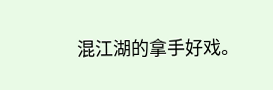混江湖的拿手好戏。